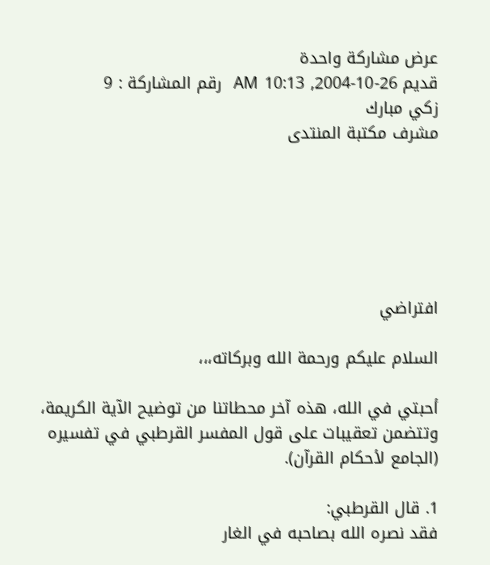عرض مشاركة واحدة
قديم 26-10-2004, 10:13 AM   رقم المشاركة : 9
زكي مبارك
مشرف مكتبة المنتدى






افتراضي

السلام عليكم ورحمة الله وبركاته،،،

أحبتي في الله، هذه آخر محطاتنا من توضيح الآية الكريمة، وتتضمن تعقيبات على قول المفسر القرطبي في تفسيره (الجامع لأحكام القرآن).

1. قال القرطبي:
فقد نصره الله بصاحبه في الغار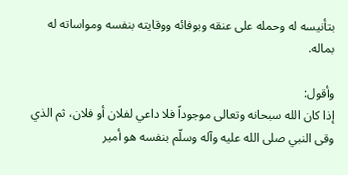بتأنيسه له وحمله على عنقه وبوفائه ووقايته بنفسه ومواساته له بماله.

وأقول:
إذا كان الله سبحانه وتعالى موجوداً فلا داعي لفلان أو فلان، ثم الذي وقى النبي صلى الله عليه وآله وسلّم بنفسه هو أمير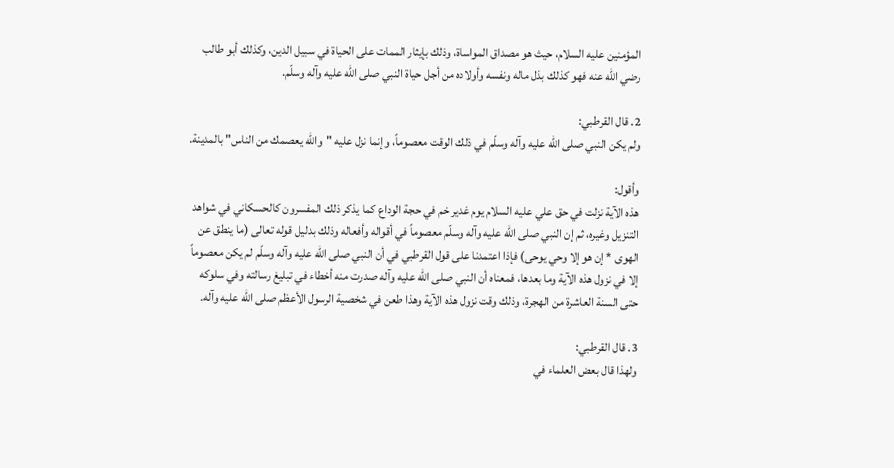المؤمنين عليه السلام، حيث هو مصداق المواساة، وذلك بإيثار الممات على الحياة في سبيل الدين، وكذلك أبو طالب رضي الله عنه فهو كذلك بذل ماله ونفسه وأولاده من أجل حياة النبي صلى الله عليه وآله وسلّم.

2. قال القرطبي:
ولم يكن النبي صلى الله عليه وآله وسلّم في ذلك الوقت معصوماً، وإنما نزل عليه "والله يعصمك من الناس" بالمدينة.

وأقول:
هذه الآية نزلت في حق علي عليه السلام يوم غدير خم في حجة الوداع كما يذكر ذلك المفسرون كالحسكاني في شواهد التنزيل وغيره، ثم إن النبي صلى الله عليه وآله وسلّم معصوماً في أقواله وأفعاله وذلك بدليل قوله تعالى (ما ينطق عن الهوى * إن هو إلا وحي يوحى) فإذا اعتمدنا على قول القرطبي في أن النبي صلى الله عليه وآله وسلّم لم يكن معصوماً إلا في نزول هذه الآية وما بعدها، فمعناه أن النبي صلى الله عليه وآله صدرت منه أخطاء في تبليغ رسالته وفي سلوكه حتى السنة العاشرة من الهجرة، وذلك وقت نزول هذه الآية وهذا طعن في شخصية الرسول الأعظم صلى الله عليه وآله.

3. قال القرطبي:
ولهذا قال بعض العلماء في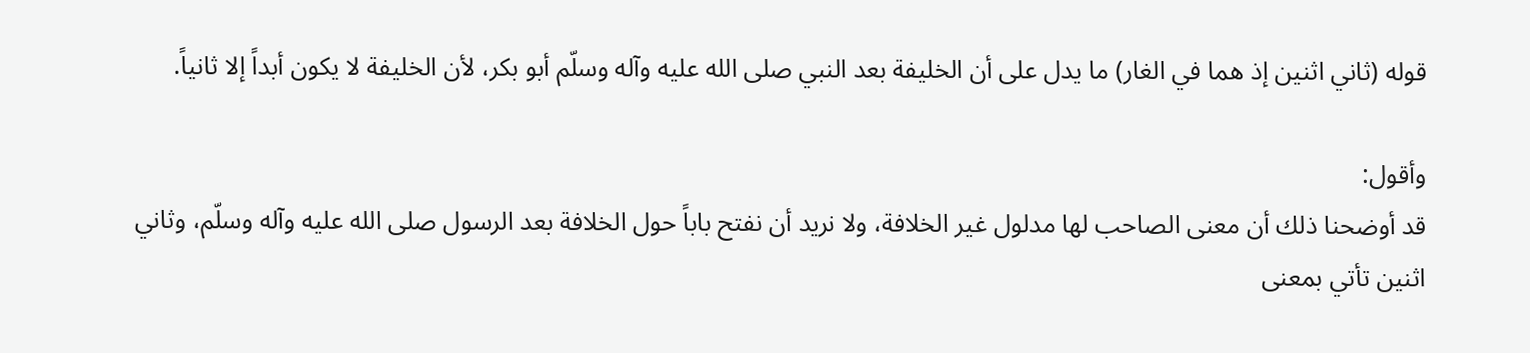قوله (ثاني اثنين إذ هما في الغار) ما يدل على أن الخليفة بعد النبي صلى الله عليه وآله وسلّم أبو بكر، لأن الخليفة لا يكون أبداً إلا ثانياً.

وأقول:
قد أوضحنا ذلك أن معنى الصاحب لها مدلول غير الخلافة، ولا نريد أن نفتح باباً حول الخلافة بعد الرسول صلى الله عليه وآله وسلّم، وثاني اثنين تأتي بمعنى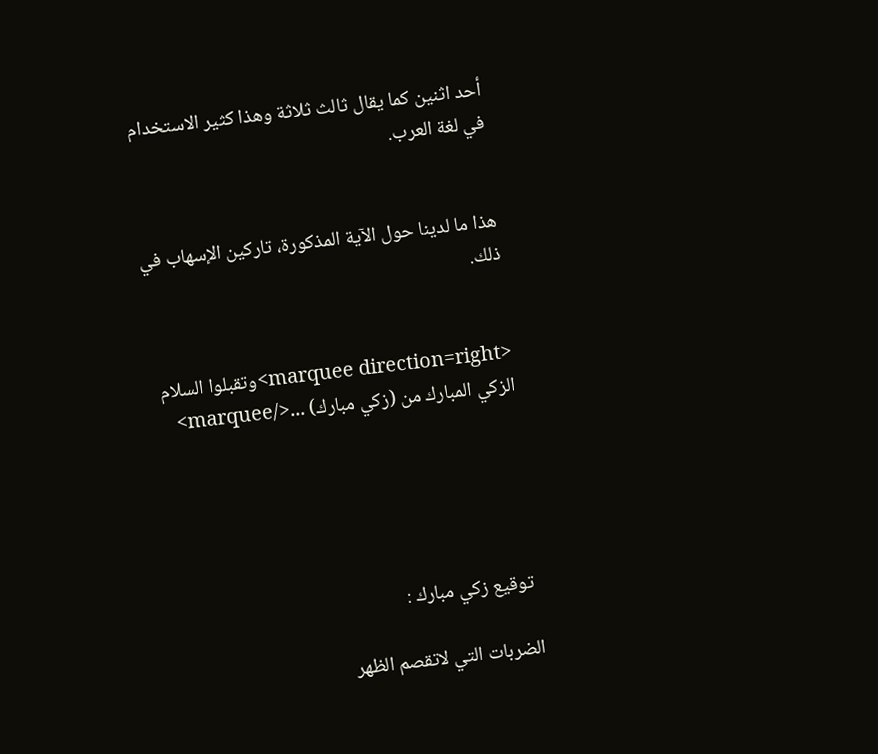أحد اثنين كما يقال ثالث ثلاثة وهذا كثير الاستخدام في لغة العرب.


هذا ما لدينا حول الآية المذكورة، تاركين الإسهاب في ذلك.


<marquee direction=right>وتقبلوا السلام الزكي المبارك من (زكي مبارك) ...</marquee>





 توقيع زكي مبارك :

الضربات التي لاتقصم الظهر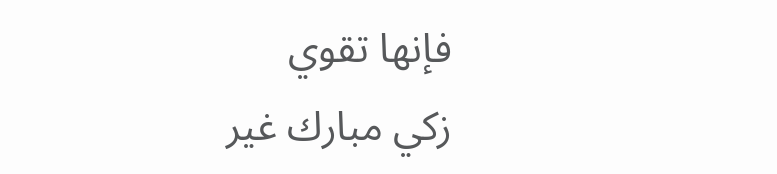فإنها تقوي
زكي مبارك غير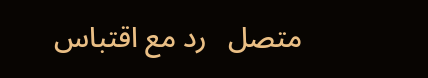متصل   رد مع اقتباس